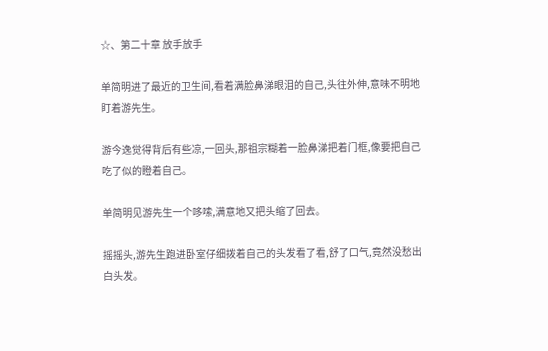☆、第二十章 放手放手

单简明进了最近的卫生间,看着满脸鼻涕眼泪的自己,头往外伸,意味不明地盯着游先生。

游今逸觉得背后有些凉,一回头,那祖宗糊着一脸鼻涕把着门框,像要把自己吃了似的瞪着自己。

单简明见游先生一个哆嗦,满意地又把头缩了回去。

摇摇头,游先生跑进卧室仔细拨着自己的头发看了看,舒了口气,竟然没愁出白头发。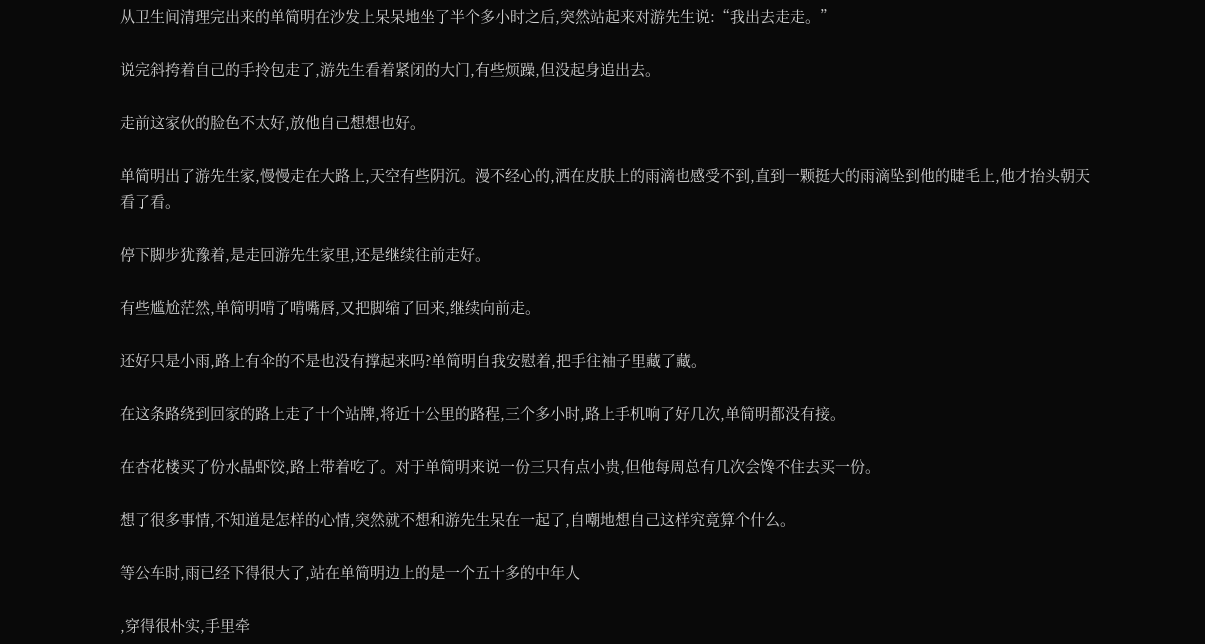从卫生间清理完出来的单简明在沙发上呆呆地坐了半个多小时之后,突然站起来对游先生说:“我出去走走。”

说完斜挎着自己的手拎包走了,游先生看着紧闭的大门,有些烦躁,但没起身追出去。

走前这家伙的脸色不太好,放他自己想想也好。

单简明出了游先生家,慢慢走在大路上,天空有些阴沉。漫不经心的,洒在皮肤上的雨滴也感受不到,直到一颗挺大的雨滴坠到他的睫毛上,他才抬头朝天看了看。

停下脚步犹豫着,是走回游先生家里,还是继续往前走好。

有些尴尬茫然,单简明啃了啃嘴唇,又把脚缩了回来,继续向前走。

还好只是小雨,路上有伞的不是也没有撑起来吗?单简明自我安慰着,把手往袖子里藏了藏。

在这条路绕到回家的路上走了十个站牌,将近十公里的路程,三个多小时,路上手机响了好几次,单简明都没有接。

在杏花楼买了份水晶虾饺,路上带着吃了。对于单简明来说一份三只有点小贵,但他每周总有几次会馋不住去买一份。

想了很多事情,不知道是怎样的心情,突然就不想和游先生呆在一起了,自嘲地想自己这样究竟算个什么。

等公车时,雨已经下得很大了,站在单简明边上的是一个五十多的中年人

,穿得很朴实,手里牵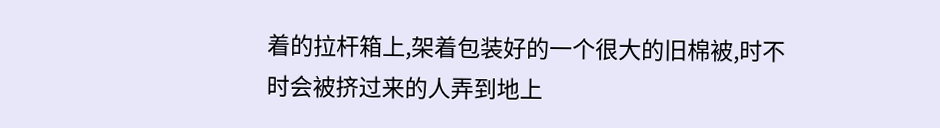着的拉杆箱上,架着包装好的一个很大的旧棉被,时不时会被挤过来的人弄到地上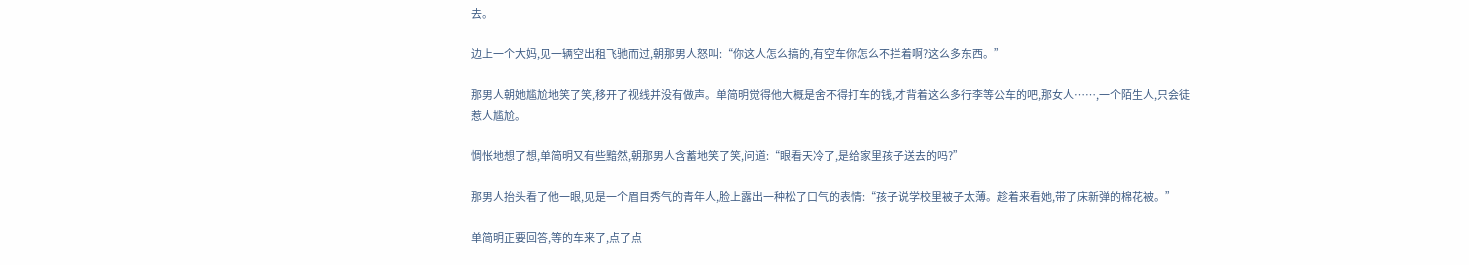去。

边上一个大妈,见一辆空出租飞驰而过,朝那男人怒叫:“你这人怎么搞的,有空车你怎么不拦着啊?这么多东西。”

那男人朝她尴尬地笑了笑,移开了视线并没有做声。单简明觉得他大概是舍不得打车的钱,才背着这么多行李等公车的吧,那女人……,一个陌生人,只会徒惹人尴尬。

惆怅地想了想,单简明又有些黯然,朝那男人含蓄地笑了笑,问道:“眼看天冷了,是给家里孩子送去的吗?”

那男人抬头看了他一眼,见是一个眉目秀气的青年人,脸上露出一种松了口气的表情:“孩子说学校里被子太薄。趁着来看她,带了床新弹的棉花被。”

单简明正要回答,等的车来了,点了点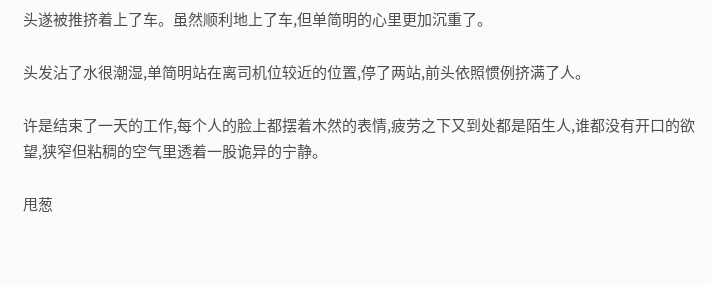头遂被推挤着上了车。虽然顺利地上了车,但单简明的心里更加沉重了。

头发沾了水很潮湿,单简明站在离司机位较近的位置,停了两站,前头依照惯例挤满了人。

许是结束了一天的工作,每个人的脸上都摆着木然的表情,疲劳之下又到处都是陌生人,谁都没有开口的欲望,狭窄但粘稠的空气里透着一股诡异的宁静。

甩葱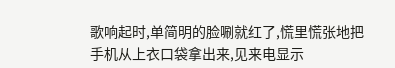歌响起时,单简明的脸唰就红了,慌里慌张地把手机从上衣口袋拿出来,见来电显示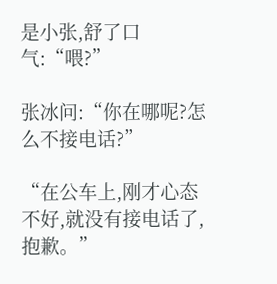是小张,舒了口气:“喂?”

张冰问:“你在哪呢?怎么不接电话?”

“在公车上,刚才心态不好,就没有接电话了,抱歉。”